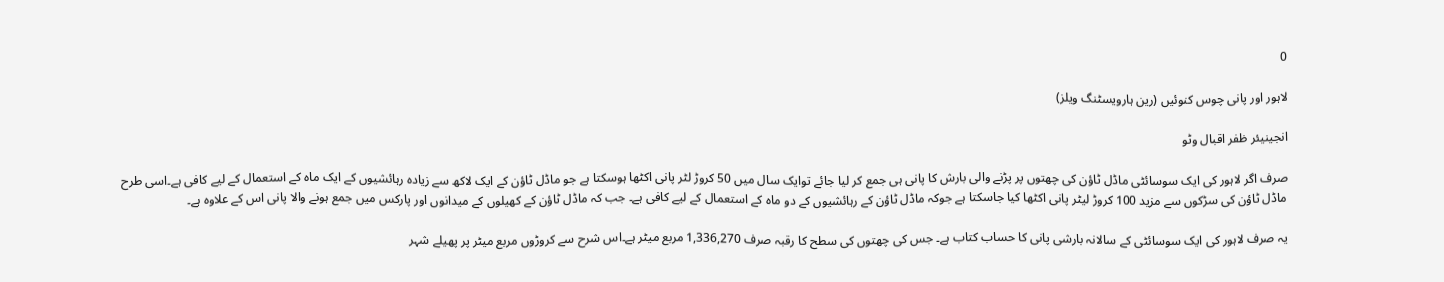0

لاہور اور پانی چوس کنوئیں (رین ہارویسٹنگ ویلز)

انجینیئر ظفر اقبال وٹو

صرف اگر لاہور کی ایک سوسائٹی ماڈل ٹاؤن کی چھتوں پر پڑنے والی بارش کا پانی ہی جمع کر لیا جائے توایک سال میں 50 کروڑ لٹر پانی اکٹھا ہوسکتا ہے جو ماڈل ٹاؤن کے ایک لاکھ سے زیادہ رہائشیوں کے ایک ماہ کے استعمال کے لیے کافی ہے۔اسی طرح ماڈل ٹاؤن کی سڑکوں سے مزید 100 کروڑ لیٹر پانی اکٹھا کیا جاسکتا ہے جوکہ ماڈل ٹاؤن کے رہائشیوں کے دو ماہ کے استعمال کے لیے کافی ہے۔ جب کہ ماڈل ٹاؤن کے کھیلوں کے میدانوں اور پارکس میں جمع ہونے والا پانی اس کے علاوہ ہے۔

یہ صرف لاہور کی ایک سوسائٹی کے سالانہ بارشی پانی کا حساب کتاب ہے۔ جس کی چھتوں کی سطح کا رقبہ صرف 1,336,270 مربع میٹر ہے۔اس شرح سے کروڑوں مربع میٹر پر پھیلے شہر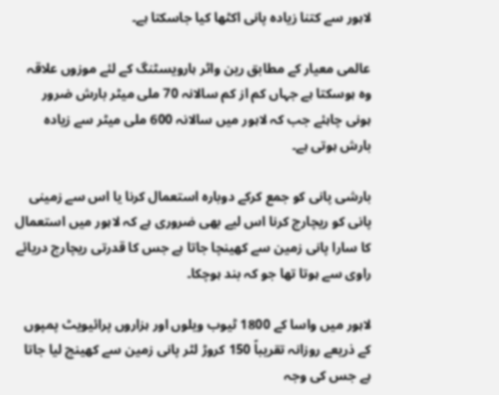لاہور سے کتنا زیادہ پانی اکٹھا کیا جاسکتا ہے۔

عالمی معیار کے مطابق رین واٹر ہارویسٹنگ کے لئے موزوں علاقہ وہ ہوسکتا ہے جہاں کم از کم سالانہ 70 ملی میٹر بارش ضرور ہونی چاہئے جب کہ لاہور میں سالانہ 600 ملی میٹر سے زیادہ بارش ہوتی ہے۔

بارشی پانی کو جمع کرکے دوبارہ استعمال کرنا یا اس سے زمینی پانی کو ریچارج کرنا اس لیے بھی ضروری ہے کہ لاہور میں استعمال کا سارا پانی زمین سے کھینچا جاتا ہے جس کا قدرتی ریچارج دریائے راوی سے ہوتا تھا جو کہ بند ہوچکا۔

لاہور میں واسا کے 1800 ٹیوب ویلوں اور ہزاروں پرائیویٹ پمپوں کے ذریعے روزانہ تقریباً 150 کروڑ لٹر پانی زمین سے کھینچ لیا جاتا ہے جس کی وجہ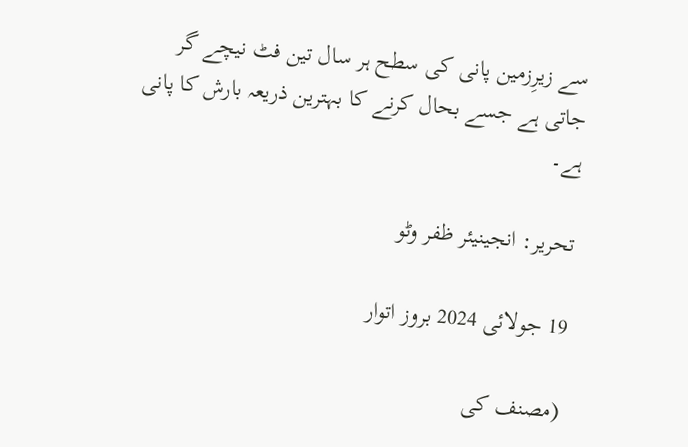سے زیرِزمین پانی کی سطح ہر سال تین فٹ نیچے گر جاتی ہے جسے بحال کرنے کا بہترین ذریعہ بارش کا پانی ہے۔

تحریر: انجینیئر ظفر وٹو

19 جولائی 2024 بروز اتوار

(مصنف کی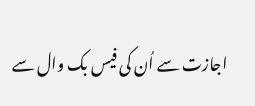اجازت سے اُن کی فیس بک وال سے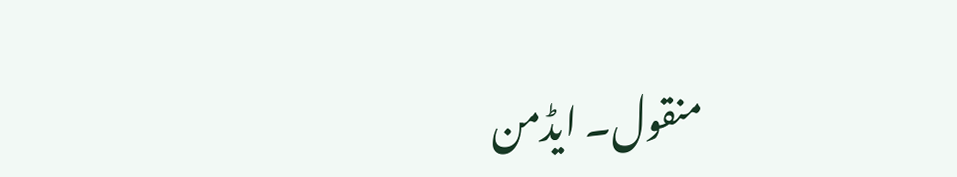منقول۔ ایڈمن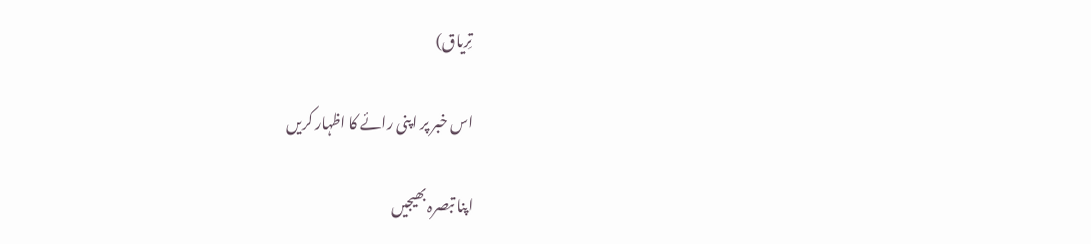تِریاق)

اس خبر پر اپنی رائے کا اظہار کریں

اپنا تبصرہ بھیجیں